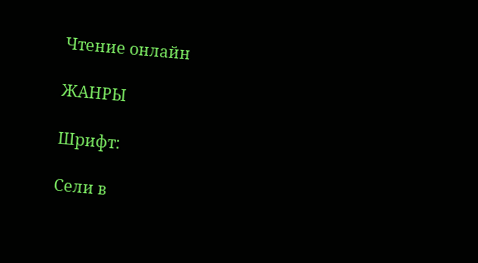Чтение онлайн

ЖАНРЫ

Шрифт:

Сели в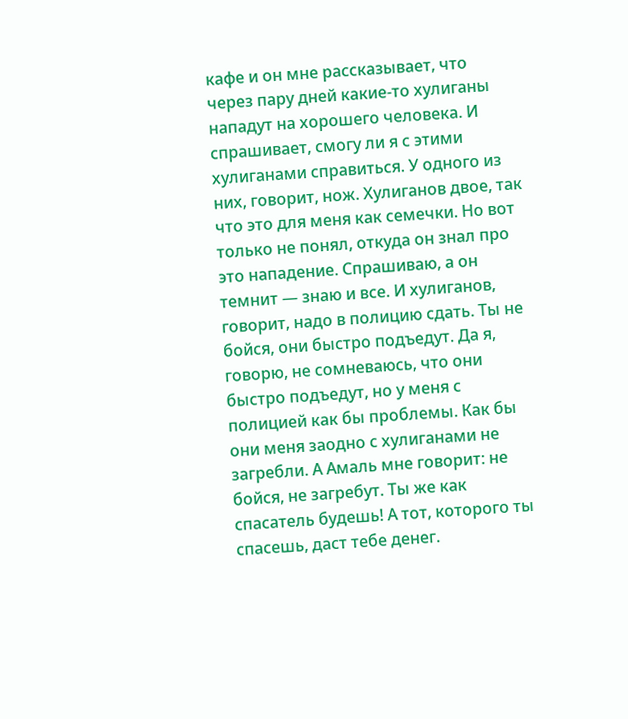кафе и он мне рассказывает, что через пару дней какие-то хулиганы нападут на хорошего человека. И спрашивает, смогу ли я с этими хулиганами справиться. У одного из них, говорит, нож. Хулиганов двое, так что это для меня как семечки. Но вот только не понял, откуда он знал про это нападение. Спрашиваю, а он темнит — знаю и все. И хулиганов, говорит, надо в полицию сдать. Ты не бойся, они быстро подъедут. Да я, говорю, не сомневаюсь, что они быстро подъедут, но у меня с полицией как бы проблемы. Как бы они меня заодно с хулиганами не загребли. А Амаль мне говорит: не бойся, не загребут. Ты же как спасатель будешь! А тот, которого ты спасешь, даст тебе денег.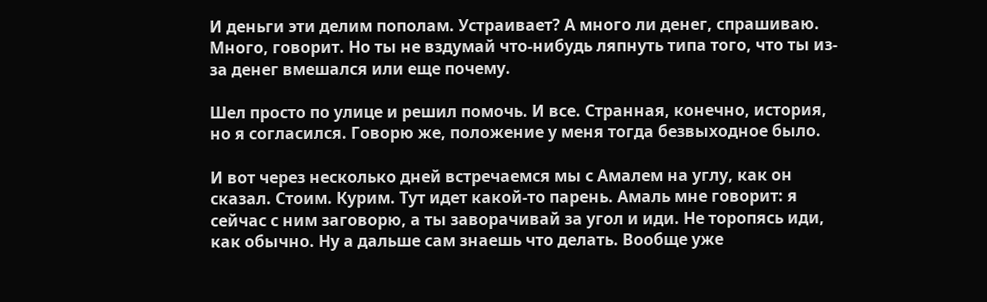И деньги эти делим пополам. Устраивает? А много ли денег, спрашиваю. Много, говорит. Но ты не вздумай что-нибудь ляпнуть типа того, что ты из-за денег вмешался или еще почему.

Шел просто по улице и решил помочь. И все. Странная, конечно, история, но я согласился. Говорю же, положение у меня тогда безвыходное было.

И вот через несколько дней встречаемся мы с Амалем на углу, как он сказал. Стоим. Курим. Тут идет какой-то парень. Амаль мне говорит: я сейчас с ним заговорю, а ты заворачивай за угол и иди. Не торопясь иди, как обычно. Ну а дальше сам знаешь что делать. Вообще уже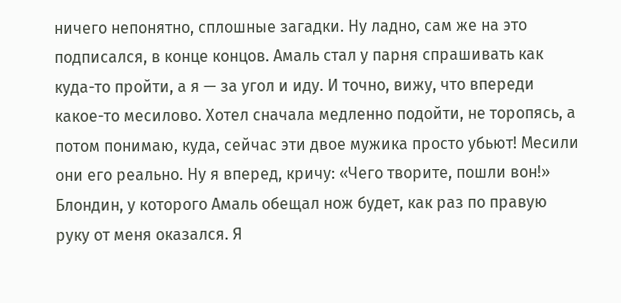ничего непонятно, сплошные загадки. Ну ладно, сам же на это подписался, в конце концов. Амаль стал у парня спрашивать как куда-то пройти, а я — за угол и иду. И точно, вижу, что впереди какое-то месилово. Хотел сначала медленно подойти, не торопясь, а потом понимаю, куда, сейчас эти двое мужика просто убьют! Месили они его реально. Ну я вперед, кричу: «Чего творите, пошли вон!» Блондин, у которого Амаль обещал нож будет, как раз по правую руку от меня оказался. Я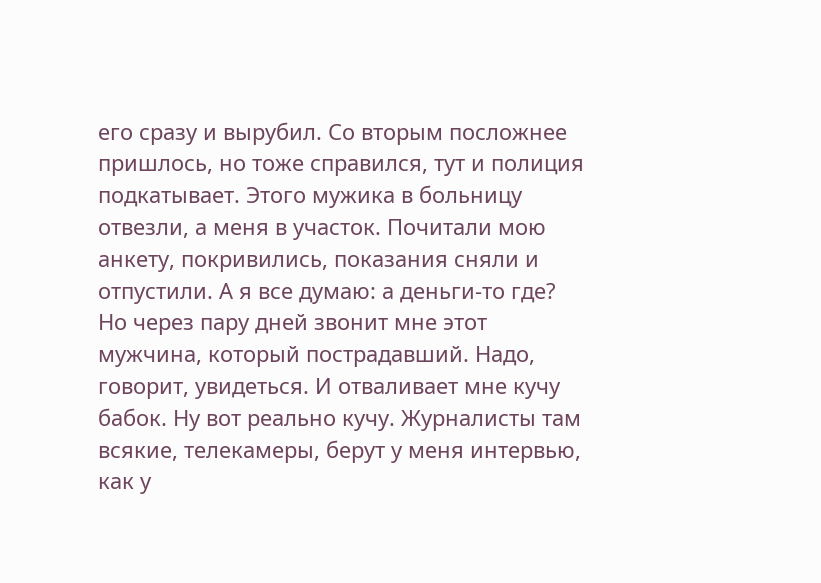его сразу и вырубил. Со вторым посложнее пришлось, но тоже справился, тут и полиция подкатывает. Этого мужика в больницу отвезли, а меня в участок. Почитали мою анкету, покривились, показания сняли и отпустили. А я все думаю: а деньги-то где? Но через пару дней звонит мне этот мужчина, который пострадавший. Надо, говорит, увидеться. И отваливает мне кучу бабок. Ну вот реально кучу. Журналисты там всякие, телекамеры, берут у меня интервью, как у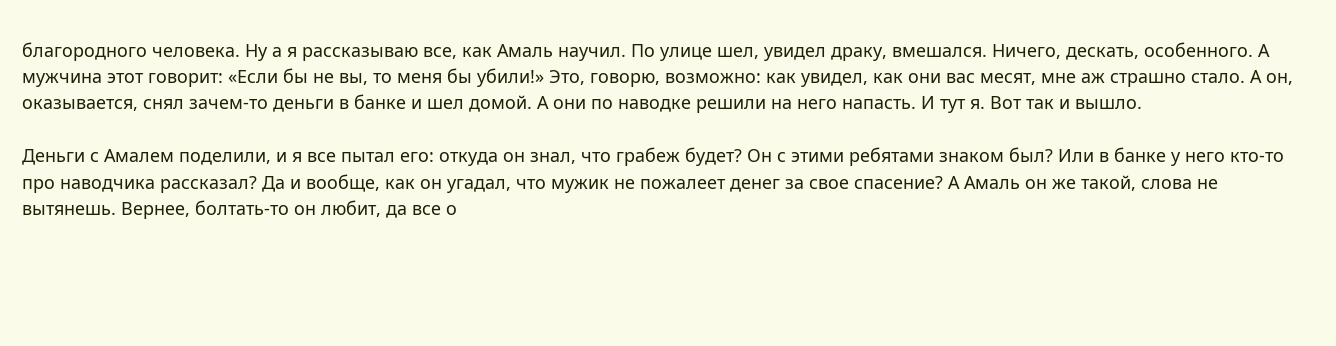благородного человека. Ну а я рассказываю все, как Амаль научил. По улице шел, увидел драку, вмешался. Ничего, дескать, особенного. А мужчина этот говорит: «Если бы не вы, то меня бы убили!» Это, говорю, возможно: как увидел, как они вас месят, мне аж страшно стало. А он, оказывается, снял зачем-то деньги в банке и шел домой. А они по наводке решили на него напасть. И тут я. Вот так и вышло.

Деньги с Амалем поделили, и я все пытал его: откуда он знал, что грабеж будет? Он с этими ребятами знаком был? Или в банке у него кто-то про наводчика рассказал? Да и вообще, как он угадал, что мужик не пожалеет денег за свое спасение? А Амаль он же такой, слова не вытянешь. Вернее, болтать-то он любит, да все о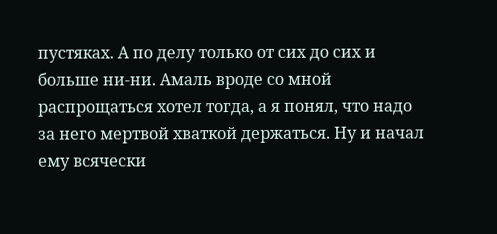пустяках. А по делу только от сих до сих и больше ни-ни. Амаль вроде со мной распрощаться хотел тогда, а я понял, что надо за него мертвой хваткой держаться. Ну и начал ему всячески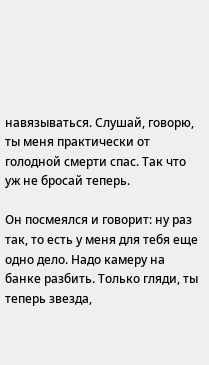навязываться. Слушай, говорю, ты меня практически от голодной смерти спас. Так что уж не бросай теперь.

Он посмеялся и говорит: ну раз так, то есть у меня для тебя еще одно дело. Надо камеру на банке разбить. Только гляди, ты теперь звезда,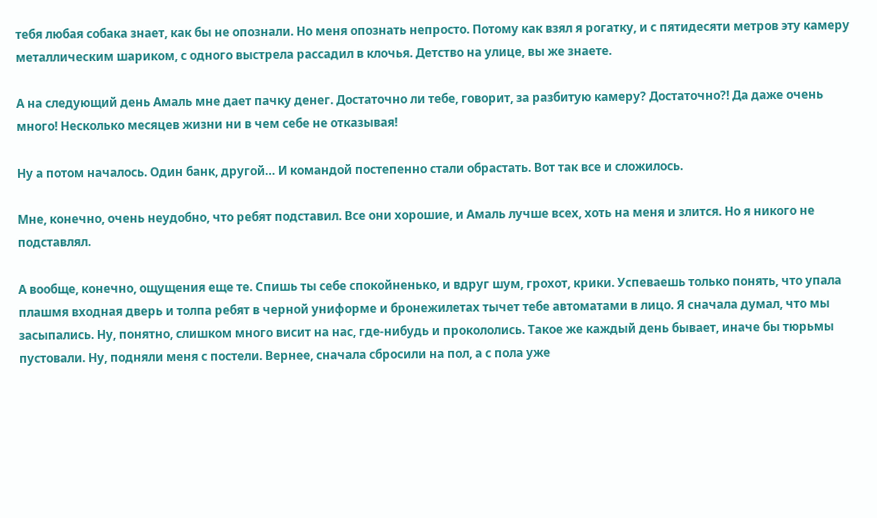тебя любая собака знает, как бы не опознали. Но меня опознать непросто. Потому как взял я рогатку, и с пятидесяти метров эту камеру металлическим шариком, с одного выстрела рассадил в клочья. Детство на улице, вы же знаете.

А на следующий день Амаль мне дает пачку денег. Достаточно ли тебе, говорит, за разбитую камеру? Достаточно?! Да даже очень много! Несколько месяцев жизни ни в чем себе не отказывая!

Ну а потом началось. Один банк, другой… И командой постепенно стали обрастать. Вот так все и сложилось.

Мне, конечно, очень неудобно, что ребят подставил. Все они хорошие, и Амаль лучше всех, хоть на меня и злится. Но я никого не подставлял.

А вообще, конечно, ощущения еще те. Спишь ты себе спокойненько, и вдруг шум, грохот, крики. Успеваешь только понять, что упала плашмя входная дверь и толпа ребят в черной униформе и бронежилетах тычет тебе автоматами в лицо. Я сначала думал, что мы засыпались. Ну, понятно, слишком много висит на нас, где-нибудь и прокололись. Такое же каждый день бывает, иначе бы тюрьмы пустовали. Ну, подняли меня с постели. Вернее, сначала сбросили на пол, а с пола уже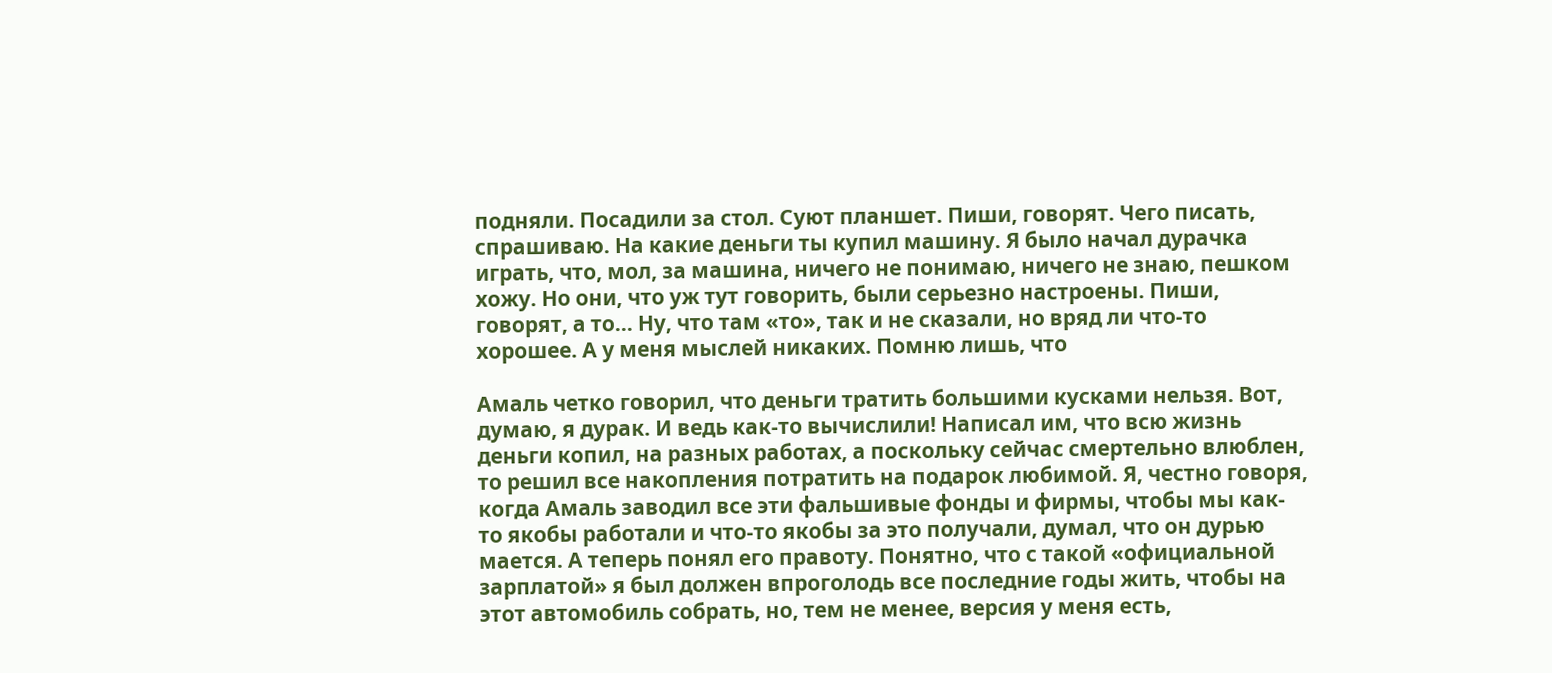подняли. Посадили за стол. Суют планшет. Пиши, говорят. Чего писать, спрашиваю. На какие деньги ты купил машину. Я было начал дурачка играть, что, мол, за машина, ничего не понимаю, ничего не знаю, пешком хожу. Но они, что уж тут говорить, были серьезно настроены. Пиши, говорят, а то… Ну, что там «то», так и не сказали, но вряд ли что-то хорошее. А у меня мыслей никаких. Помню лишь, что

Амаль четко говорил, что деньги тратить большими кусками нельзя. Вот, думаю, я дурак. И ведь как-то вычислили! Написал им, что всю жизнь деньги копил, на разных работах, а поскольку сейчас смертельно влюблен, то решил все накопления потратить на подарок любимой. Я, честно говоря, когда Амаль заводил все эти фальшивые фонды и фирмы, чтобы мы как-то якобы работали и что-то якобы за это получали, думал, что он дурью мается. А теперь понял его правоту. Понятно, что с такой «официальной зарплатой» я был должен впроголодь все последние годы жить, чтобы на этот автомобиль собрать, но, тем не менее, версия у меня есть,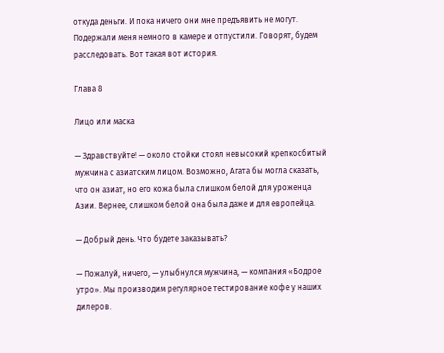откуда деньги. И пока ничего они мне предъявить не могут. Подержали меня немного в камере и отпустили. Говорят, будем расследовать. Вот такая вот история.

Глава 8

Лицо или маска

— Здравствуйте! — около стойки стоял невысокий крепкосбитый мужчина с азиатским лицом. Возможно, Агата бы могла сказать, что он азиат, но его кожа была слишком белой для уроженца Азии. Вернее, слишком белой она была даже и для европейца.

— Добрый день. Что будете заказывать?

— Пожалуй, ничего, — улыбнулся мужчина, — компания «Бодрое утро». Мы производим регулярное тестирование кофе у наших дилеров.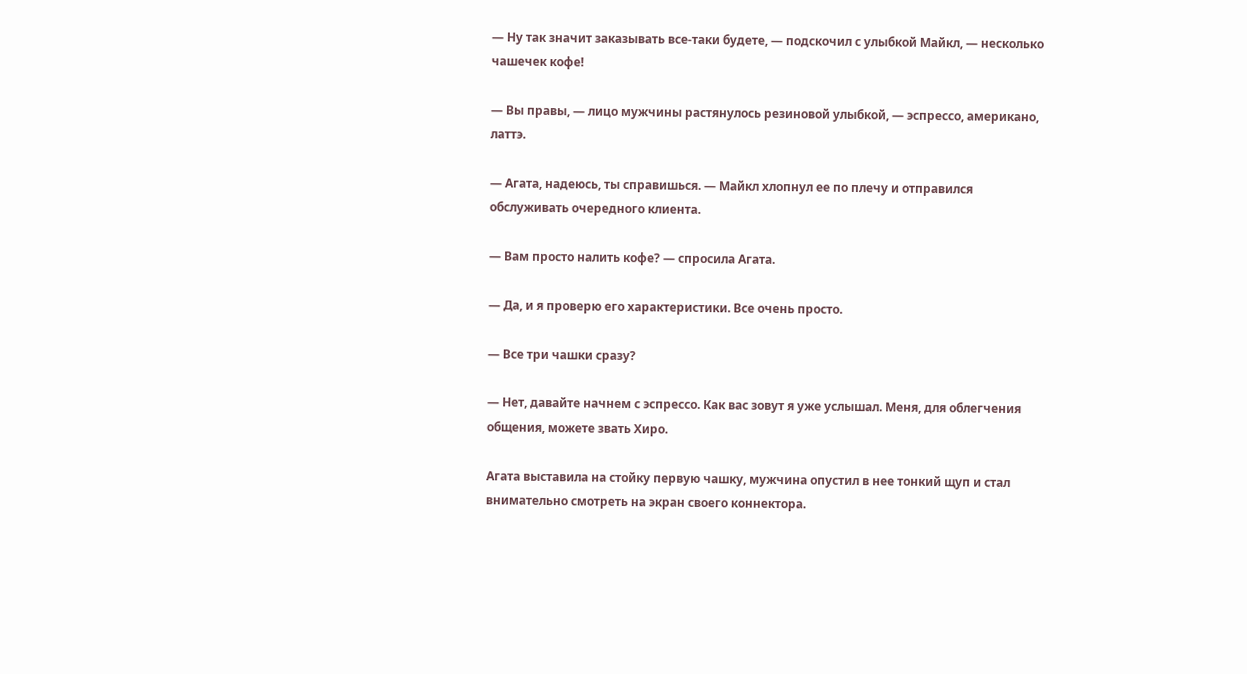— Ну так значит заказывать все-таки будете, — подскочил с улыбкой Майкл, — несколько чашечек кофе!

— Вы правы, — лицо мужчины растянулось резиновой улыбкой, — эспрессо, американо, латтэ.

— Агата, надеюсь, ты справишься. — Майкл хлопнул ее по плечу и отправился обслуживать очередного клиента.

— Вам просто налить кофе? — спросила Агата.

— Да, и я проверю его характеристики. Все очень просто.

— Все три чашки сразу?

— Нет, давайте начнем с эспрессо. Как вас зовут я уже услышал. Меня, для облегчения общения, можете звать Хиро.

Агата выставила на стойку первую чашку, мужчина опустил в нее тонкий щуп и стал внимательно смотреть на экран своего коннектора.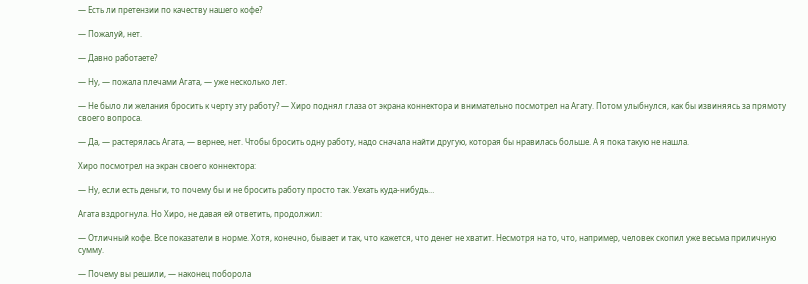— Есть ли претензии по качеству нашего кофе?

— Пожалуй, нет.

— Давно работаете?

— Ну, — пожала плечами Агата, — уже несколько лет.

— Не было ли желания бросить к черту эту работу? — Хиро поднял глаза от экрана коннектора и внимательно посмотрел на Агату. Потом улыбнулся, как бы извиняясь за прямоту своего вопроса.

— Да, — растерялась Агата, — вернее, нет. Чтобы бросить одну работу, надо сначала найти другую, которая бы нравилась больше. А я пока такую не нашла.

Хиро посмотрел на экран своего коннектора:

— Ну, если есть деньги, то почему бы и не бросить работу просто так. Уехать куда-нибудь…

Агата вздрогнула. Но Хиро, не давая ей ответить, продолжил:

— Отличный кофе. Все показатели в норме. Хотя, конечно, бывает и так, что кажется, что денег не хватит. Несмотря на то, что, например, человек скопил уже весьма приличную сумму.

— Почему вы решили, — наконец поборола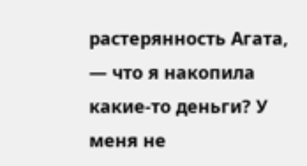растерянность Агата, — что я накопила какие-то деньги? У меня не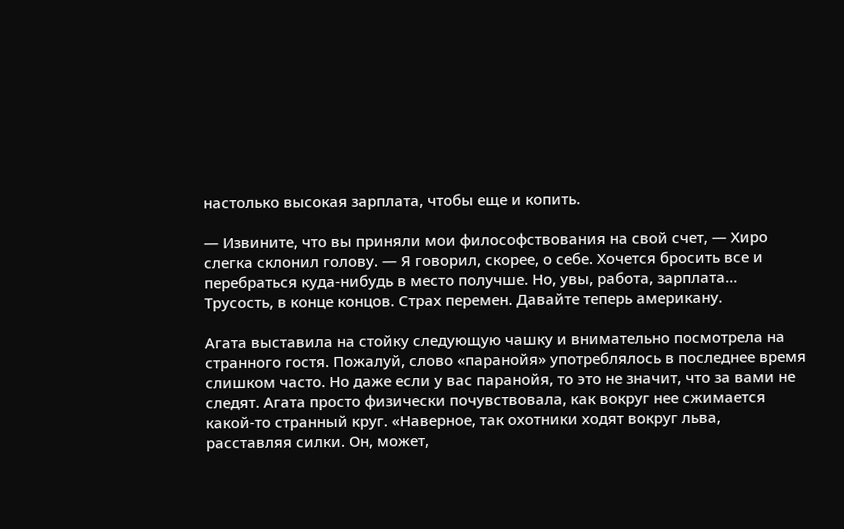настолько высокая зарплата, чтобы еще и копить.

— Извините, что вы приняли мои философствования на свой счет, — Хиро слегка склонил голову. — Я говорил, скорее, о себе. Хочется бросить все и перебраться куда-нибудь в место получше. Но, увы, работа, зарплата… Трусость, в конце концов. Страх перемен. Давайте теперь американу.

Агата выставила на стойку следующую чашку и внимательно посмотрела на странного гостя. Пожалуй, слово «паранойя» употреблялось в последнее время слишком часто. Но даже если у вас паранойя, то это не значит, что за вами не следят. Агата просто физически почувствовала, как вокруг нее сжимается какой-то странный круг. «Наверное, так охотники ходят вокруг льва, расставляя силки. Он, может,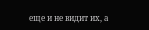еще и не видит их, а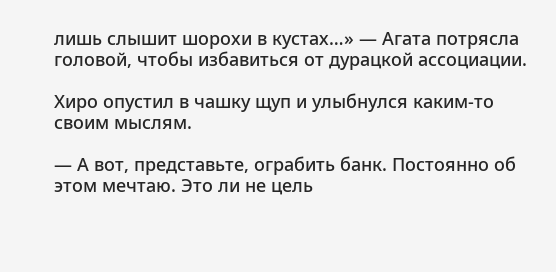лишь слышит шорохи в кустах…» — Агата потрясла головой, чтобы избавиться от дурацкой ассоциации.

Хиро опустил в чашку щуп и улыбнулся каким-то своим мыслям.

— А вот, представьте, ограбить банк. Постоянно об этом мечтаю. Это ли не цель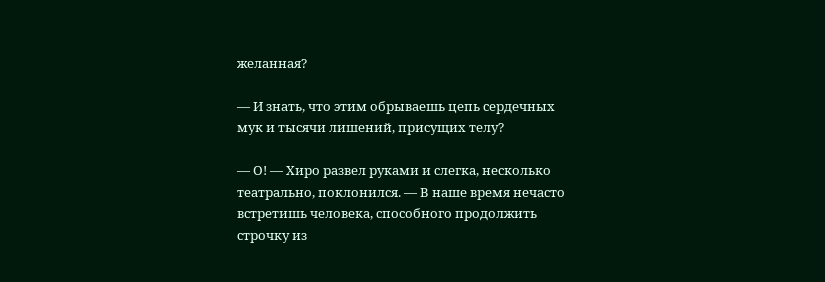желанная?

— И знать, что этим обрываешь цепь сердечных мук и тысячи лишений, присущих телу?

— О! — Хиро развел руками и слегка, несколько театрально, поклонился. — В наше время нечасто встретишь человека, способного продолжить строчку из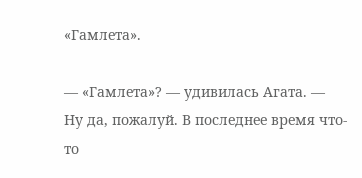«Гамлета».

— «Гамлета»? — удивилась Агата. — Ну да, пожалуй. В последнее время что-то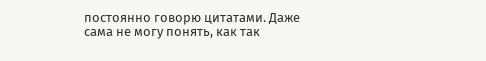постоянно говорю цитатами. Даже сама не могу понять, как так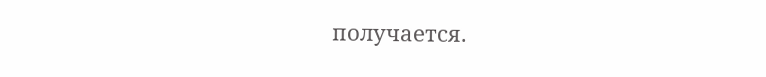получается.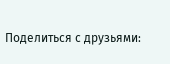Поделиться с друзьями: